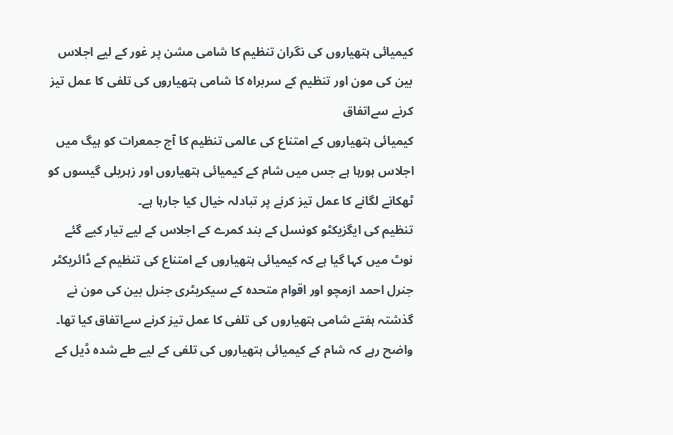کیمیائی ہتھیاروں کی نگران تنظیم کا شامی مشن پر غور کے لیے اجلاس
بین کی مون اور تنظیم کے سربراہ کا شامی ہتھیاروں کی تلفی کا عمل تیز کرنے سےاتفاق
کیمیائی ہتھیاروں کے امتناع کی عالمی تنظیم کا آج جمعرات کو ہیگ میں اجلاس ہورہا ہے جس میں شام کے کیمیائی ہتھیاروں اور زہریلی گیسوں کو ٹھکانے لگانے کا عمل تیز کرنے پر تبادلہ خیال کیا جارہا ہے۔
تنظیم کی ایگزیکٹو کونسل کے بند کمرے کے اجلاس کے لیے تیار کیے گئے نوٹ میں کہا گیا ہے کہ کیمیائی ہتھیاروں کے امتناع کی تنظیم کے ڈائریکٹر جنرل احمد ازمچو اور اقوام متحدہ کے سیکریٹری جنرل بین کی مون نے گذشتہ ہفتے شامی ہتھیاروں کی تلفی کا عمل تیز کرنے سےاتفاق کیا تھا۔
واضح رہے کہ شام کے کیمیائی ہتھیاروں کی تلفی کے لیے طے شدہ ڈیل کے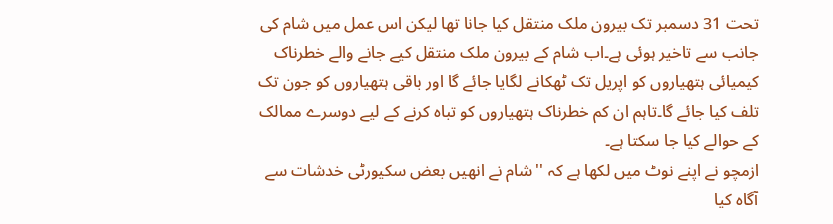تحت 31 دسمبر تک بیرون ملک منتقل کیا جانا تھا لیکن اس عمل میں شام کی جانب سے تاخیر ہوئی ہے۔اب شام کے بیرون ملک منتقل کیے جانے والے خطرناک کیمیائی ہتھیاروں کو اپریل تک ٹھکانے لگایا جائے گا اور باقی ہتھیاروں کو جون تک تلف کیا جائے گا۔تاہم ان کم خطرناک ہتھیاروں کو تباہ کرنے کے لیے دوسرے ممالک کے حوالے کیا جا سکتا ہے۔
ازمچو نے اپنے نوٹ میں لکھا ہے کہ ''شام نے انھیں بعض سکیورٹی خدشات سے آگاہ کیا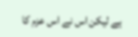ہے لیکن اس نے اس عزم کا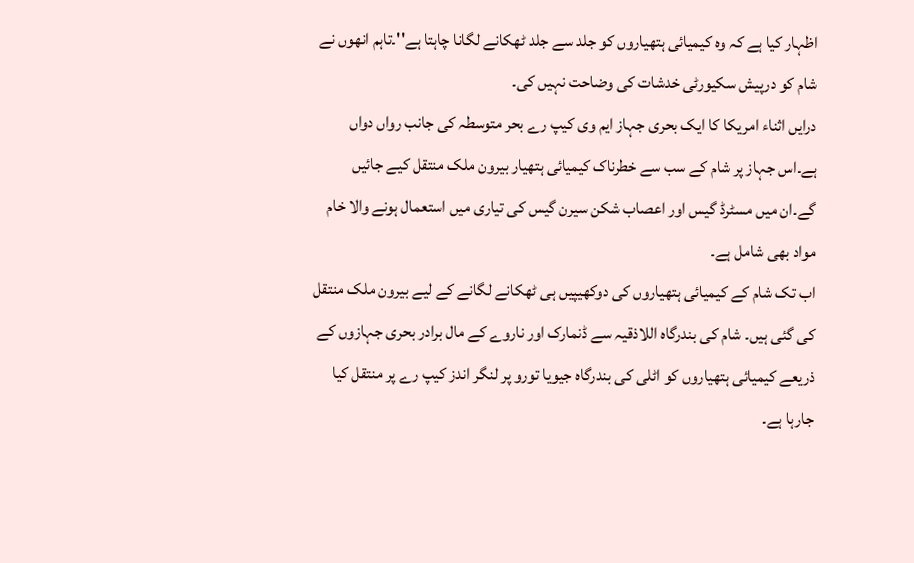اظہار کیا ہے کہ وہ کیمیائی ہتھیاروں کو جلد سے جلد ٹھکانے لگانا چاہتا ہے''۔تاہم انھوں نے شام کو درپیش سکیورٹی خدشات کی وضاحت نہیں کی۔
درایں اثناء امریکا کا ایک بحری جہاز ایم وی کیپ رے بحر متوسطہ کی جانب رواں دواں ہے۔اس جہاز پر شام کے سب سے خطرناک کیمیائی ہتھیار بیرون ملک منتقل کیے جائیں گے۔ان میں مسٹرڈ گیس اور اعصاب شکن سیرن گیس کی تیاری میں استعمال ہونے والا خام مواد بھی شامل ہے۔
اب تک شام کے کیمیائی ہتھیاروں کی دوکھیپیں ہی ٹھکانے لگانے کے لیے بیرون ملک منتقل کی گئی ہیں۔ شام کی بندرگاہ اللاذقیہ سے ڈنمارک اور ناروے کے مال برادر بحری جہازوں کے ذریعے کیمیائی ہتھیاروں کو اٹلی کی بندرگاہ جیویا تورو پر لنگر اندز کیپ رے پر منتقل کیا جارہا ہے۔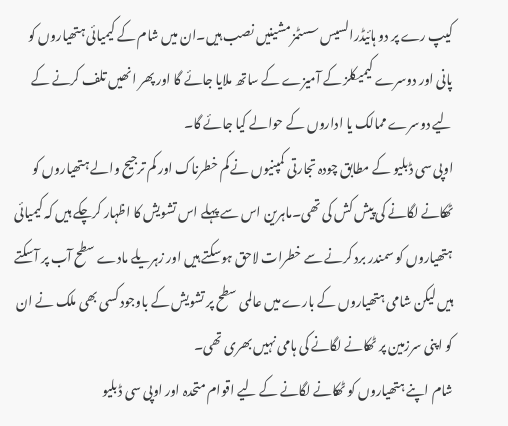کیپ رے پر دو ہائیڈرالسیس سسٹمز مشینیں نصب ہیں۔ان میں شام کے کیمیائی ہتھیاروں کو پانی اور دوسرے کیمیکلز کے آمیزے کے ساتھ ملایا جائے گا اور پھر انھیں تلف کرنے کے لیے دوسرے ممالک یا اداروں کے حوالے کیا جائے گا۔
اوپی سی ڈبلیو کے مطابق چودہ تجارتی کمپنیوں نے کم خطرناک اور کم ترجیح والے ہتھیاروں کو ٹھکانے لگانے کی پیش کش کی تھی۔ماہرین اس سے پہلے اس تشویش کا اظہار کرچکے ہیں کہ کیمیائی ہتھیاروں کو سمندر برد کرنے سے خطرات لاحق ہوسکتے ہیں اور زہریلے مادے سطح آب پر آسکتے ہیں لیکن شامی ہتھیاروں کے بارے میں عالمی سطح پر تشویش کے باوجود کسی بھی ملک نے ان کو اپنی سرزمین پر ٹھکانے لگانے کی ہامی نہیں بھری تھی۔
شام اپنے ہتھیاروں کو ٹھکانے لگانے کے لیے اقوام متحدہ اور اوپی سی ڈبلیو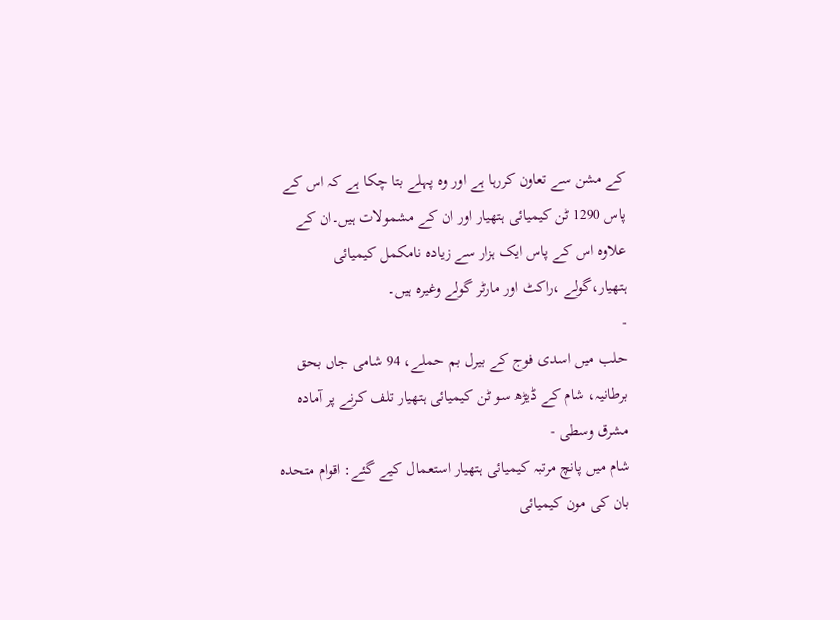کے مشن سے تعاون کررہا ہے اور وہ پہلے بتا چکا ہے کہ اس کے پاس 1290 ٹن کیمیائی ہتھیار اور ان کے مشمولات ہیں۔ان کے علاوہ اس کے پاس ایک ہزار سے زیادہ نامکمل کیمیائی ہتھیار،گولے ،راکٹ اور مارٹر گولے وغیرہ ہیں۔
-
حلب میں اسدی فوج کے بیرل بم حملے، 94 شامی جاں بحق
برطانیہ، شام کے ڈیڑھ سو ٹن کیمیائی ہتھیار تلف کرنے پر آمادہ
مشرق وسطی -
شام میں پانچ مرتبہ کیمیائی ہتھیار استعمال کیے گئے: اقوام متحدہ
بان کی مون کیمیائی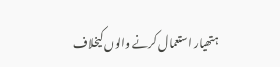ہتھیار استعمال کرنے والوں کیخلاف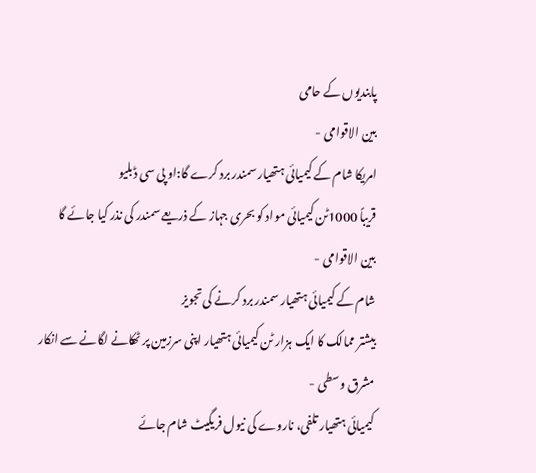پابندیوں کے حامی
بين الاقوامى -
امریکا شام کے کیمیائی ہتھیار سمندر برد کرے گا:او پی سی ڈبلیو
قریباً 1000ٹن کیمیائی مواد کو بحری جہاز کے ذریعے سمندر کی نذر کیا جائے گا
بين الاقوامى -
شام کے کیمیائی ہتھیار سمندر برد کرنے کی تجویز
بیشتر ممالک کا ایک ہزار ٹن کیمیائی ہتھیار اپنی سرزمین پر ٹھکانے لگانے سے انکار
مشرق وسطی -
کیمیائی ہتھیار تلفی، ناروے کی نیول فریگیٹ شام جائے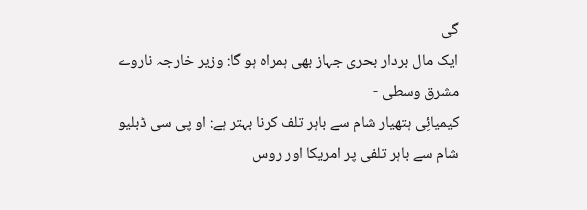گی
ایک مال بردار بحری جہاز بھی ہمراہ ہو گا: وزیر خارجہ ناروے
مشرق وسطی -
کیمیائِی ہتھیار شام سے باہر تلف کرنا بہتر ہے: او پی سی ڈبلیو
شام سے باہر تلفی پر امریکا اور روس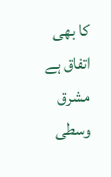کا بھی اتفاق ہے
مشرق وسطی